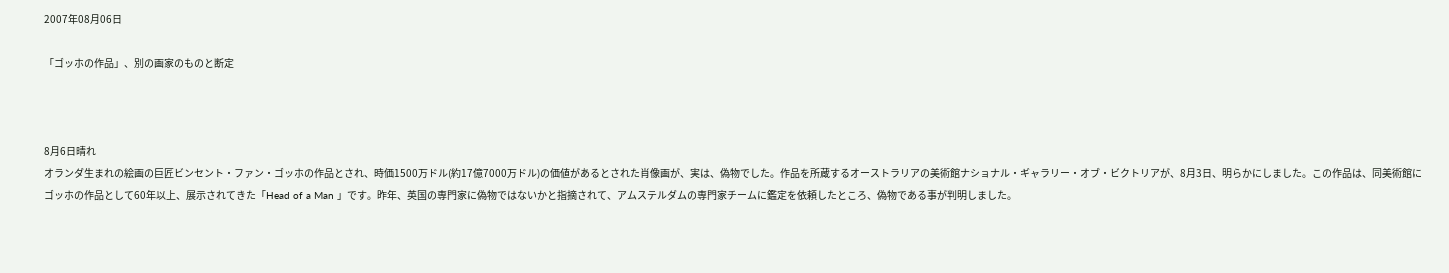2007年08月06日

「ゴッホの作品」、別の画家のものと断定



8月6日晴れ
オランダ生まれの絵画の巨匠ビンセント・ファン・ゴッホの作品とされ、時価1500万ドル(約17億7000万ドル)の価値があるとされた肖像画が、実は、偽物でした。作品を所蔵するオーストラリアの美術館ナショナル・ギャラリー・オブ・ビクトリアが、8月3日、明らかにしました。この作品は、同美術館にゴッホの作品として60年以上、展示されてきた「Head of a Man 」です。昨年、英国の専門家に偽物ではないかと指摘されて、アムステルダムの専門家チームに鑑定を依頼したところ、偽物である事が判明しました。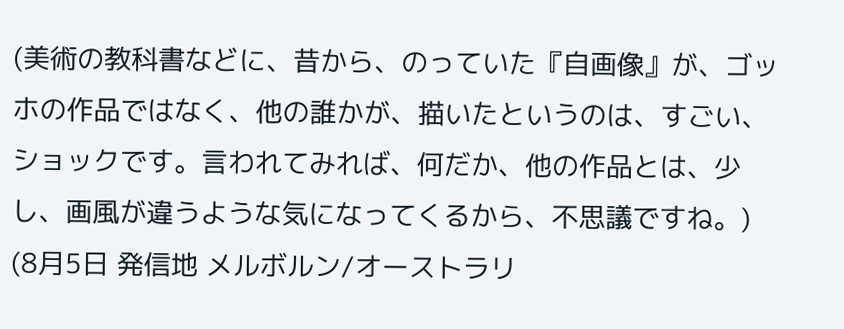(美術の教科書などに、昔から、のっていた『自画像』が、ゴッホの作品ではなく、他の誰かが、描いたというのは、すごい、ショックです。言われてみれば、何だか、他の作品とは、少し、画風が違うような気になってくるから、不思議ですね。)
(8月5日 発信地 メルボルン/オーストラリ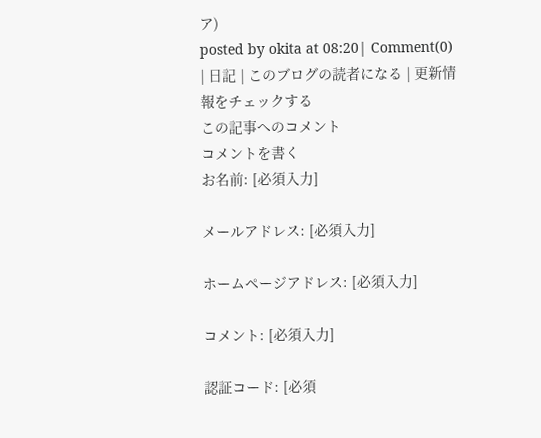ア)
posted by okita at 08:20| Comment(0) | 日記 | このブログの読者になる | 更新情報をチェックする
この記事へのコメント
コメントを書く
お名前: [必須入力]

メールアドレス: [必須入力]

ホームページアドレス: [必須入力]

コメント: [必須入力]

認証コード: [必須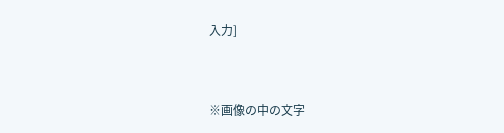入力]


※画像の中の文字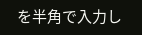を半角で入力し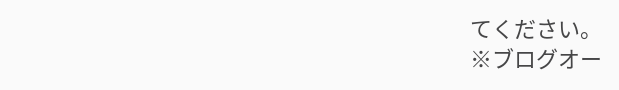てください。
※ブログオー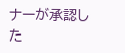ナーが承認した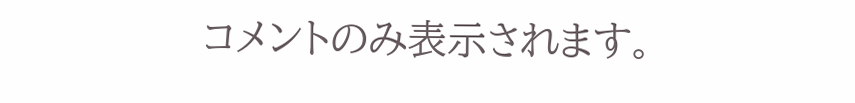コメントのみ表示されます。